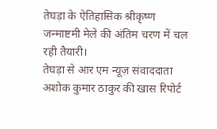तेघड़ा के ऐतिहासिक श्रीकृष्ण जन्माष्टमी मेले की अंतिम चरण में चल रही तैयारी।
तेघड़ा से आर एम न्यूज़ संवाददाता अशोक कुमार ठाकुर की खास रिपोर्ट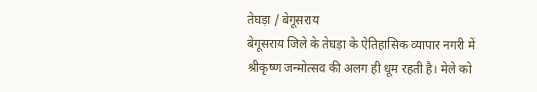तेघड़ा / बेगूसराय
बेगूसराय जिले के तेघड़ा के ऐतिहासिक व्यापार नगरी में श्रीकृष्ण जन्मोत्सव की अलग ही धूम रहती है। मेले को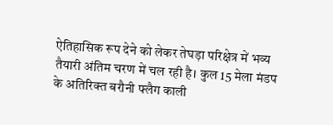ऐतिहासिक रूप देने को लेकर तेघड़ा परिक्षेत्र में भव्य तैयारी अंतिम चरण में चल रही है। कुल 15 मेला मंडप के अतिरिक्त बरौनी फ्लैग काली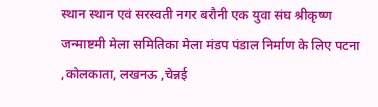स्थान स्थान एवं सरस्वती नगर बरौनी एक युवा संघ श्रीकृष्ण जन्माष्टमी मेला समितिका मेला मंडप पंडाल निर्माण के लिए पटना ,कोलकाता, लखनऊ ,चेन्नई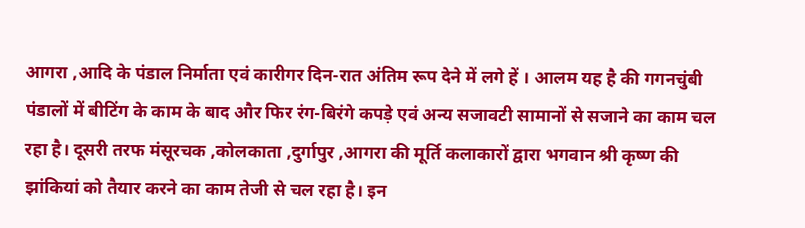आगरा ,आदि के पंडाल निर्माता एवं कारीगर दिन-रात अंतिम रूप देने में लगे हें । आलम यह है की गगनचुंबी पंडालों में बीटिंग के काम के बाद और फिर रंग-बिरंगे कपड़े एवं अन्य सजावटी सामानों से सजाने का काम चल रहा है। दूसरी तरफ मंसूरचक ,कोलकाता ,दुर्गापुर ,आगरा की मूर्ति कलाकारों द्वारा भगवान श्री कृष्ण की झांकियां को तैयार करने का काम तेजी से चल रहा है। इन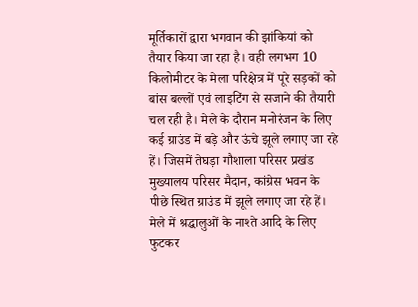मूर्तिकारों द्वारा भगवान की झांकियां को तैयार किया जा रहा है। वही लगभग 10 किलोमीटर के मेला परिक्षेत्र में पूरे सड़कों को बांस बल्लों एवं लाइटिंग से सजाने की तैयारी चल रही है। मेले के दौरान मनोरंजन के लिए कई ग्राउंड में बड़े और ऊंचे झूले लगाए जा रहे हें। जिसमें तेघड़ा गौशाला परिसर प्रखंड मुख्यालय परिसर मैदान, कांग्रेस भवन के पीछे स्थित ग्राउंड में झूले लगाए जा रहे हें। मेले में श्रद्धालुओं के नाश्ते आदि के लिए फुटकर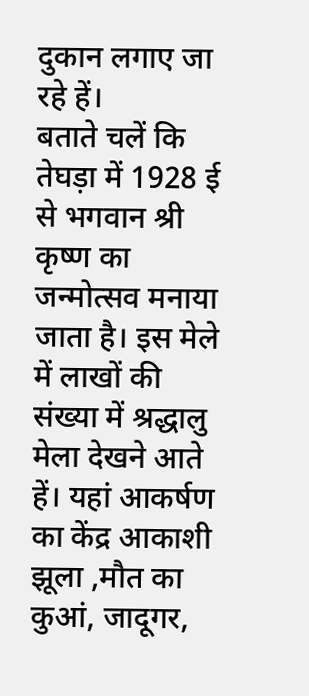दुकान लगाए जा रहे हें।
बताते चलें कि तेघड़ा में 1928 ई से भगवान श्री कृष्ण का जन्मोत्सव मनाया जाता है। इस मेले में लाखों की संख्या में श्रद्धालु मेला देखने आते हें। यहां आकर्षण का केंद्र आकाशी झूला ,मौत का कुआं, जादूगर,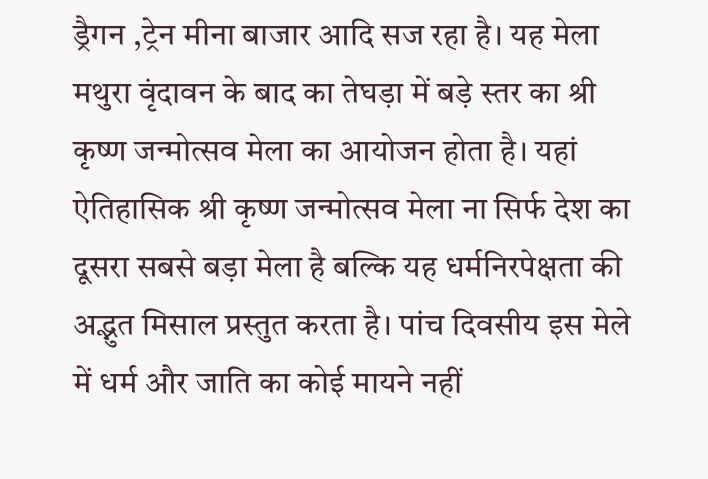ड्रैगन ,ट्रेन मीना बाजार आदि सज रहा है। यह मेला मथुरा वृंदावन के बाद का तेघड़ा में बड़े स्तर का श्री कृष्ण जन्मोत्सव मेला का आयोजन होता है। यहां ऐतिहासिक श्री कृष्ण जन्मोत्सव मेला ना सिर्फ देश का दूसरा सबसे बड़ा मेला है बल्कि यह धर्मनिरपेक्षता की अद्भुत मिसाल प्रस्तुत करता है। पांच दिवसीय इस मेले में धर्म और जाति का कोई मायने नहीं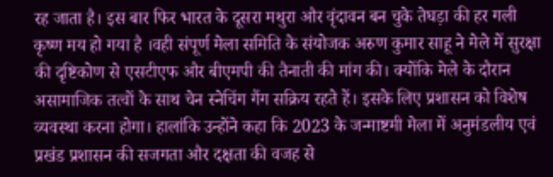रह जाता है। इस बार फिर भारत के दूसरा मथुरा और वृंदावन बन चुके तेघड़ा की हर गली कृष्ण मय हो गया है ।वही संपूर्ण मेला समिति के संयोजक अरुण कुमार साहू ने मेले में सुरक्षा की दृष्टिकोण से एसटीएफ और बीएमपी की तैनाती की मांग की। क्योंकि मेले के दौरान असामाजिक तत्वों के साथ चेन स्नेचिंग गैंग सक्रिय रहते हें। इसके लिए प्रशासन को विशेष व्यवस्था करना होगा। हालांकि उन्होंने कहा कि 2023 के जन्माष्टमी मेला में अनुमंडलीय एवं प्रखंड प्रशासन की सजगता और दक्षता की वजह से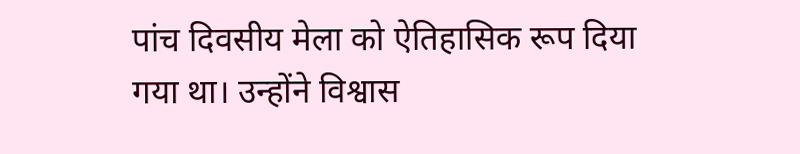पांच दिवसीय मेला को ऐतिहासिक रूप दिया गया था। उन्होंने विश्वास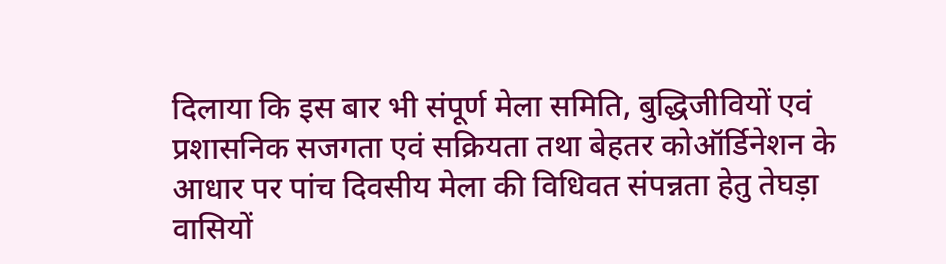दिलाया कि इस बार भी संपूर्ण मेला समिति, बुद्धिजीवियों एवं प्रशासनिक सजगता एवं सक्रियता तथा बेहतर कोऑर्डिनेशन के आधार पर पांच दिवसीय मेला की विधिवत संपन्नता हेतु तेघड़ा वासियों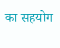का सहयोग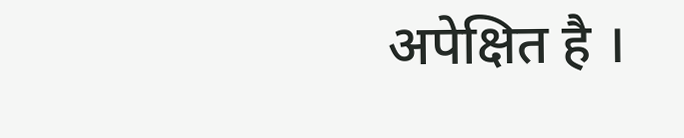अपेक्षित है ।